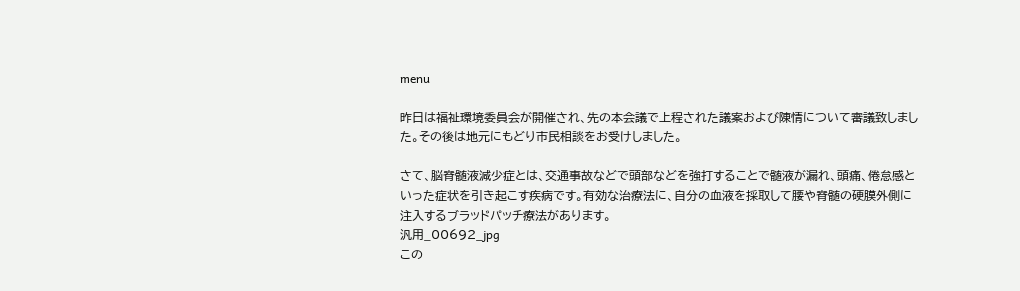menu

昨日は福祉環境委員会が開催され、先の本会議で上程された議案および陳情について審議致しました。その後は地元にもどり市民相談をお受けしました。

さて、脳脊髄液減少症とは、交通事故などで頭部などを強打することで髄液が漏れ、頭痛、倦怠感といった症状を引き起こす疾病です。有効な治療法に、自分の血液を採取して腰や脊髄の硬膜外側に注入するブラッドパッチ療法があります。
汎用_00692_jpg
この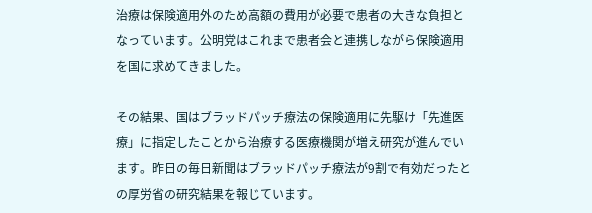治療は保険適用外のため高額の費用が必要で患者の大きな負担となっています。公明党はこれまで患者会と連携しながら保険適用を国に求めてきました。

その結果、国はブラッドパッチ療法の保険適用に先駆け「先進医療」に指定したことから治療する医療機関が増え研究が進んでいます。昨日の毎日新聞はブラッドパッチ療法が9割で有効だったとの厚労省の研究結果を報じています。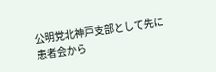公明党北神戸支部として先に患者会から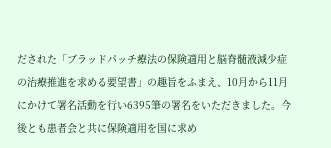だされた「ブラッドパッチ療法の保険適用と脳脊髄液減少症の治療推進を求める要望書」の趣旨をふまえ、10月から11月にかけて署名活動を行い6395筆の署名をいただきました。今後とも患者会と共に保険適用を国に求め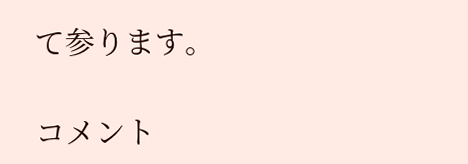て参ります。

コメント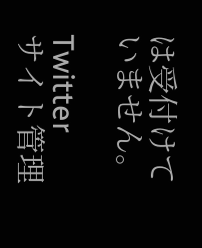は受付けていません。

Twitter
サイト管理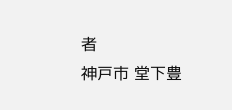者
神戸市 堂下豊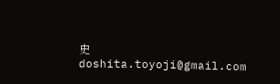史
doshita.toyoji@gmail.com